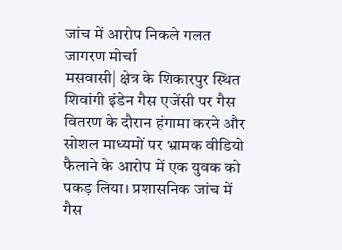जांच में आरोप निकले गलत
जागरण मोर्चा
मसवासी| क्षेत्र के शिकारपुर स्थित शिवांगी इंडेन गैस एजेंसी पर गैस वितरण के दौरान हंगामा करने और सोशल माध्यमों पर भ्रामक वीडियो फैलाने के आरोप में एक युवक को पकड़ लिया। प्रशासनिक जांच में गैस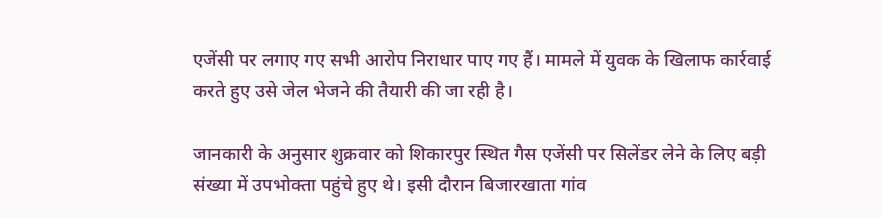एजेंसी पर लगाए गए सभी आरोप निराधार पाए गए हैं। मामले में युवक के खिलाफ कार्रवाई करते हुए उसे जेल भेजने की तैयारी की जा रही है।

जानकारी के अनुसार शुक्रवार को शिकारपुर स्थित गैस एजेंसी पर सिलेंडर लेने के लिए बड़ी संख्या में उपभोक्ता पहुंचे हुए थे। इसी दौरान बिजारखाता गांव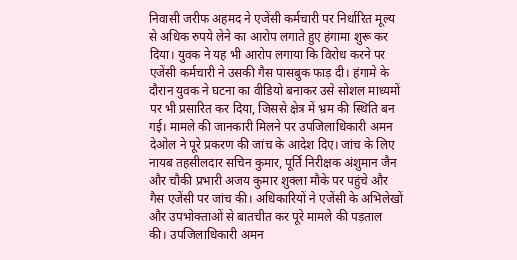निवासी जरीफ अहमद ने एजेंसी कर्मचारी पर निर्धारित मूल्य से अधिक रुपये लेने का आरोप लगाते हुए हंगामा शुरू कर दिया। युवक ने यह भी आरोप लगाया कि विरोध करने पर एजेंसी कर्मचारी ने उसकी गैस पासबुक फाड़ दी। हंगामे के दौरान युवक ने घटना का वीडियो बनाकर उसे सोशल माध्यमों पर भी प्रसारित कर दिया, जिससे क्षेत्र में भ्रम की स्थिति बन गई। मामले की जानकारी मिलने पर उपजिलाधिकारी अमन देओल ने पूरे प्रकरण की जांच के आदेश दिए। जांच के लिए नायब तहसीलदार सचिन कुमार, पूर्ति निरीक्षक अंशुमान जैन और चौकी प्रभारी अजय कुमार शुक्ला मौके पर पहुंचे और गैस एजेंसी पर जांच की। अधिकारियों ने एजेंसी के अभिलेखों और उपभोक्ताओं से बातचीत कर पूरे मामले की पड़ताल की। उपजिलाधिकारी अमन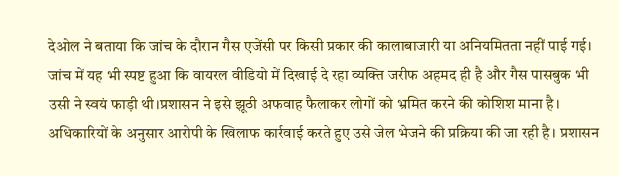देओल ने बताया कि जांच के दौरान गैस एजेंसी पर किसी प्रकार की कालाबाजारी या अनियमितता नहीं पाई गई। जांच में यह भी स्पष्ट हुआ कि वायरल वीडियो में दिखाई दे रहा व्यक्ति जरीफ अहमद ही है और गैस पासबुक भी उसी ने स्वयं फाड़ी थी।प्रशासन ने इसे झूठी अफवाह फैलाकर लोगों को भ्रमित करने की कोशिश माना है। अधिकारियों के अनुसार आरोपी के खिलाफ कार्रवाई करते हुए उसे जेल भेजने की प्रक्रिया की जा रही है। प्रशासन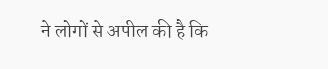ने लोगों से अपील की है कि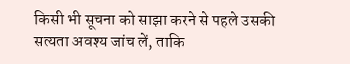किसी भी सूचना को साझा करने से पहले उसकी सत्यता अवश्य जांच लें, ताकि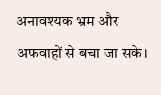अनावश्यक भ्रम और अफवाहों से बचा जा सके।